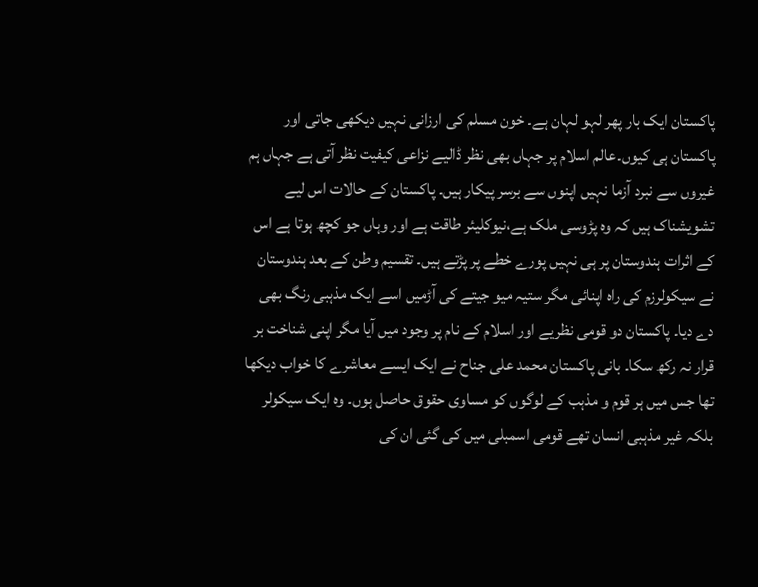پاکستان ایک بار پھر لہو لہان ہے۔ خون مسلم کی ارزانی نہیں دیکھی جاتی اور پاکستان ہی کیوں۔عالم اسلام پر جہاں بھی نظر ڈالیے نزاعی کیفیت نظر آتی ہے جہاں ہم غیروں سے نبرد آزما نہیں اپنوں سے برسر پیکار ہیں۔ پاکستان کے حالات اس لیے تشویشناک ہیں کہ وہ پڑوسی ملک ہے،نیوکلیئر طاقت ہے اور وہاں جو کچھ ہوتا ہے اس کے اثرات ہندوستان پر ہی نہیں پورے خطے پر پڑتے ہیں۔ تقسیم وطن کے بعد ہندوستان نے سیکولرزم کی راہ اپنائی مگر ستیہ میو جیتے کی آڑمیں اسے ایک مذہبی رنگ بھی دے دیا۔ پاکستان دو قومی نظریے اور اسلام کے نام پر وجود میں آیا مگر اپنی شناخت بر قرار نہ رکھ سکا۔ بانی پاکستان محمد علی جناح نے ایک ایسے معاشرے کا خواب دیکھا تھا جس میں ہر قوم و مذہب کے لوگوں کو مساوی حقوق حاصل ہوں۔ وہ ایک سیکولر بلکہ غیر مذہبی انسان تھے قومی اسمبلی میں کی گئی ان کی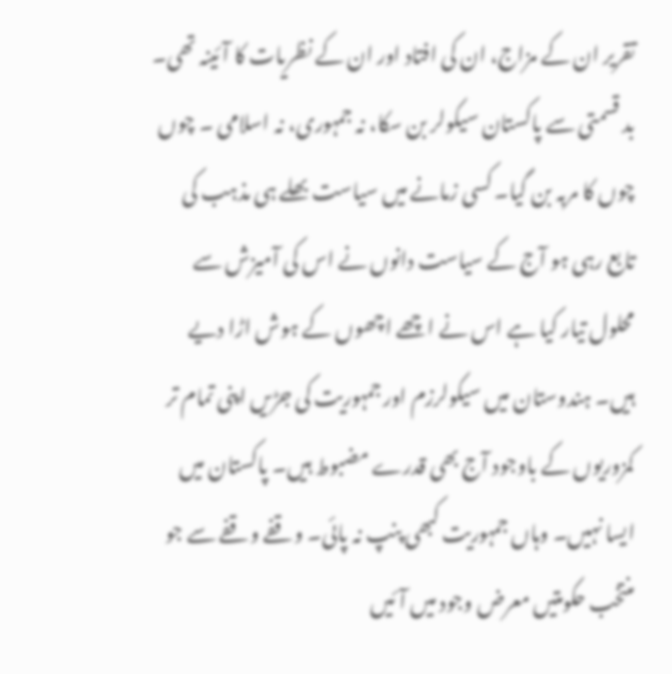تقریر ان کے مزاج، ان کی افتاد اور ان کے نظریات کا آئینہ تھی۔ بد قسمتی سے پاکستان سیکولر بن سکا، نہ جمہوری، نہ اسلامی ۔ چوں چوں کا مربہ بن گیا۔ کسی زمانے میں سیاست بھلے ہی مذہب کی تابع رہی ہو آج کے سیاست دانوں نے اس کی آمیزش سے محلول تیار کیا ہے اس نے اچھے اچھوں کے ہوش اڑا دیے ہیں۔ ہندوستان میں سیکولرزم اور جمہوریت کی جڑیں اپنی تمام تر کمزوریوں کے باوجود آج بھی قدرے مضبوط ہیں۔ پاکستان میں ایسا نہیں۔ وہاں جمہوریت کبھی پنپ نہ پائی۔ وقفے وقفے سے جو منتخب حکومتیں معرض وجود میں آئیں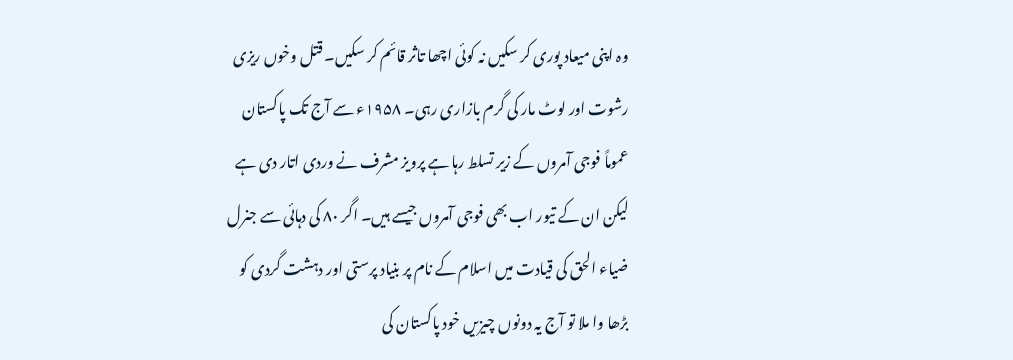وہ اپنی میعاد پوری کر سکیں نہ کوئی اچھا تاثر قائم کر سکیں۔ قتل وخوں ریزی رشوت اور لوٹ مار کی گرم بازاری رہی۔ ۱۹۵۸ء سے آج تک پاکستان عموماً فوجی آمروں کے زیر تسلط رہا ہے پرویز مشرف نے وردی اتار دی ہے لیکن ان کے تیور اب بھی فوجی آمروں جیسے ہیں۔ اگر ۸۰ کی دہائی سے جنرل ضیاء الحق کی قیادت میں اسلام کے نام پر بنیاد پرستی اور دہشت گردی کو بڑھا وا ملا تو آج یہ دونوں چیزیں خود پاکستان کی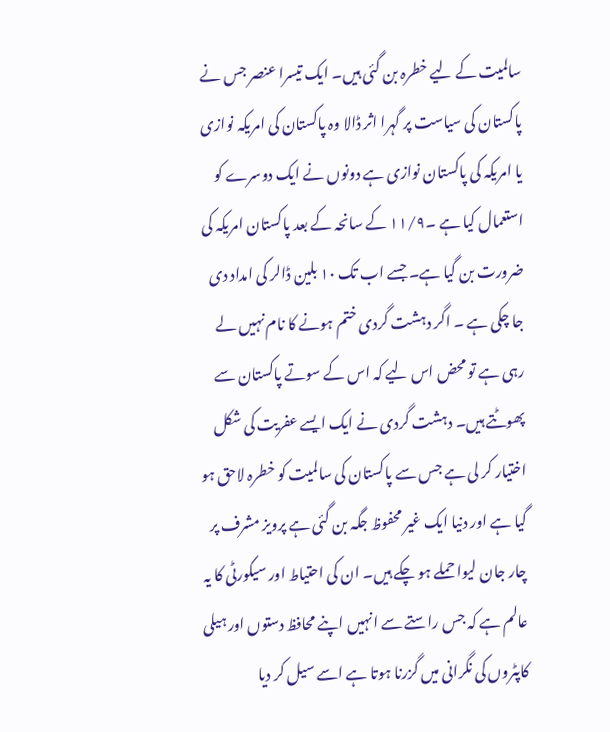سالمیت کے لیے خطرہ بن گئی ہیں۔ ایک تیسرا عنصر جس نے پاکستان کی سیاست پر گہرا اثر ڈالا وہ پاکستان کی امریکہ نوازی یا امریکہ کی پاکستان نوازی ہے دونوں نے ایک دوسرے کو استعمال کیا ہے ۔۱۱/۹ کے سانحہ کے بعد پاکستان امریکہ کی ضرورت بن گیا ہے۔ جسے اب تک ۱۰ بلین ڈالر کی امداد دی جا چکی ہے ۔ اگر دہشت گردی ختم ہونے کا نام نہیں لے رہی ہے تو محض اس لیے کہ اس کے سوتے پاکستان سے پھوٹتے ہیں۔ دہشت گردی نے ایک ایسے عفریت کی شکل اختیار کر لی ہے جس سے پاکستان کی سالمیت کو خطرہ لاحق ہو گیا ہے اور دنیا ایک غیر محفوظ جگہ بن گئی ہے پرویز مشرف پر چار جان لیوا حملے ہو چکے ہیں۔ ان کی احتیاط اور سیکورٹی کا یہ عالم ہے کہ جس راستے سے انہیں اپنے محافظ دستوں اور ہیلی کاپٹروں کی نگرانی میں گزرنا ہوتا ہے اسے سیل کر دیا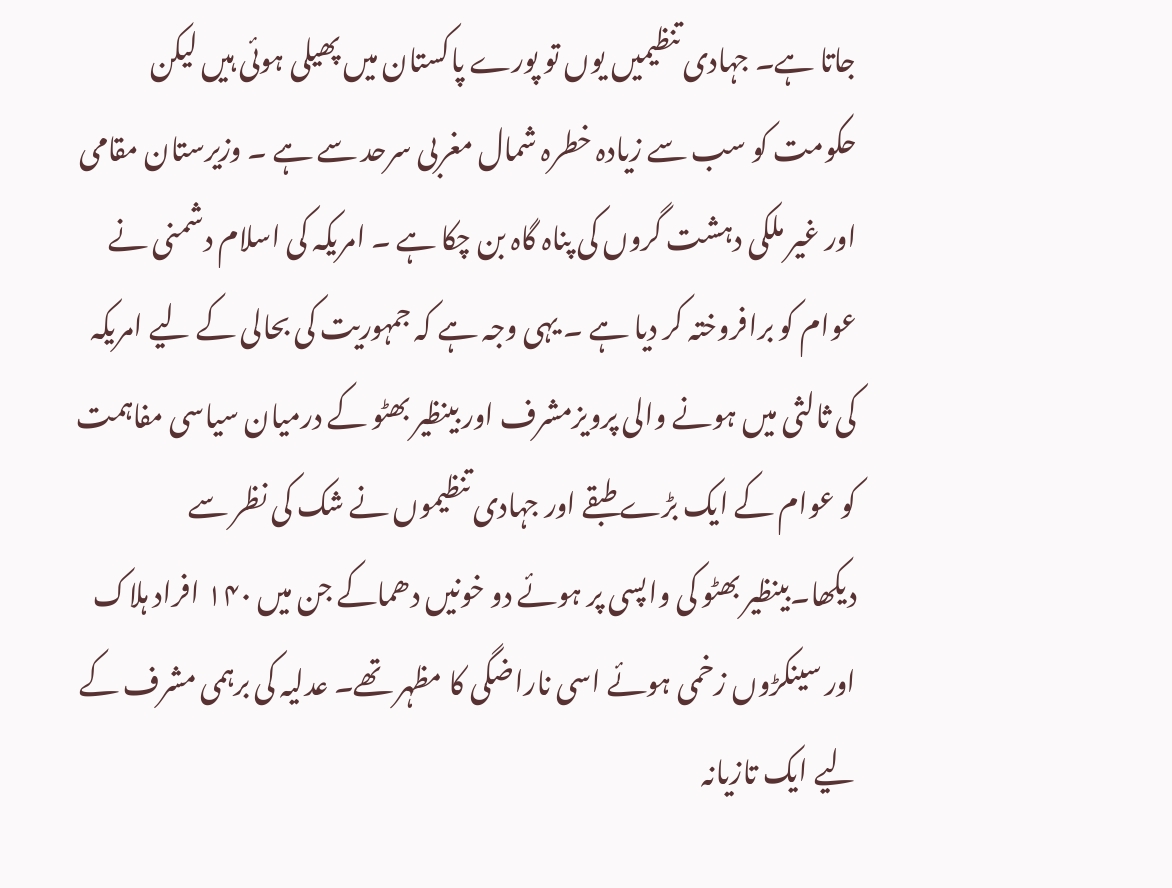جاتا ہے۔ جہادی تنظیمیں یوں تو پورے پاکستان میں پھیلی ہوئی ہیں لیکن حکومت کو سب سے زیادہ خطرہ شمال مغربی سرحد سے ہے ۔ وزیرستان مقامی اور غیر ملکی دہشت گروں کی پناہ گاہ بن چکا ہے ۔ امریکہ کی اسلام دشمنی نے عوام کو برافروختہ کر دیا ہے ۔ یہی وجہ ہے کہ جمہوریت کی بحالی کے لیے امریکہ کی ثالثی میں ہونے والی پرویزمشرف اور بینظیر بھٹو کے درمیان سیاسی مفاہمت کو عوام کے ایک بڑے طبقے اور جہادی تنظیموں نے شک کی نظر سے دیکھا۔بینظیر بھٹو کی واپسی پر ہوئے دو خونیں دھماکے جن میں ۱۴۰ افراد ہلاک اور سینکڑوں زخمی ہوئے اسی ناراضگی کا مظہر تھے۔ عدلیہ کی برہمی مشرف کے لیے ایک تازیانہ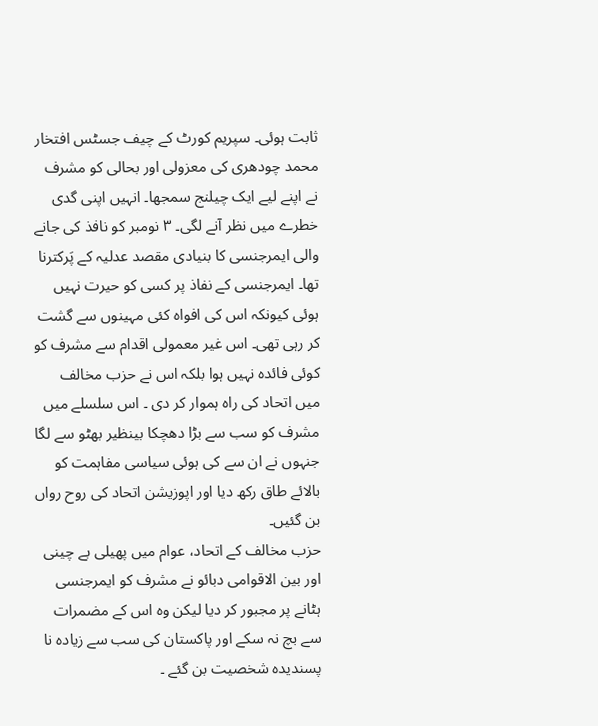ثابت ہوئی۔ سپریم کورٹ کے چیف جسٹس افتخار محمد چودھری کی معزولی اور بحالی کو مشرف نے اپنے لیے ایک چیلنج سمجھا۔ انہیں اپنی گدی خطرے میں نظر آنے لگی۔ ۳ نومبر کو نافذ کی جانے والی ایمرجنسی کا بنیادی مقصد عدلیہ کے پَرکترنا تھا۔ ایمرجنسی کے نفاذ پر کسی کو حیرت نہیں ہوئی کیونکہ اس کی افواہ کئی مہینوں سے گشت کر رہی تھی۔ اس غیر معمولی اقدام سے مشرف کو کوئی فائدہ نہیں ہوا بلکہ اس نے حزب مخالف میں اتحاد کی راہ ہموار کر دی ۔ اس سلسلے میں مشرف کو سب سے بڑا دھچکا بینظیر بھٹو سے لگا جنہوں نے ان سے کی ہوئی سیاسی مفاہمت کو بالائے طاق رکھ دیا اور اپوزیشن اتحاد کی روح رواں بن گئیں۔
حزب مخالف کے اتحاد، عوام میں پھیلی بے چینی اور بین الاقوامی دبائو نے مشرف کو ایمرجنسی ہٹانے پر مجبور کر دیا لیکن وہ اس کے مضمرات سے بچ نہ سکے اور پاکستان کی سب سے زیادہ نا پسندیدہ شخصیت بن گئے ۔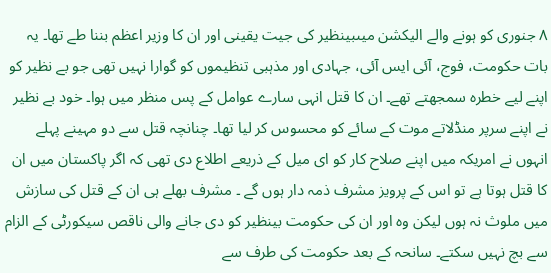۸ جنوری کو ہونے والے الیکشن میںبینظیر کی جیت یقینی اور ان کا وزیر اعظم بننا طے تھا۔ یہ بات حکومت، فوج، آئی ایس آئی، جہادی اور مذہبی تنظیموں کو گوارا نہیں تھی جو بے نظیر کو اپنے لیے خطرہ سمجھتے تھے۔ ان کا قتل انہی سارے عوامل کے پس منظر میں ہوا۔ خود بے نظیر نے اپنے سرپر منڈلاتے موت کے سائے کو محسوس کر لیا تھا۔ چنانچہ قتل سے دو مہینے پہلے انہوں نے امریکہ میں اپنے صلاح کار کو ای میل کے ذریعے اطلاع دی تھی کہ اگر پاکستان میں ان کا قتل ہوتا ہے تو اس کے پرویز مشرف ذمہ دار ہوں گے ۔ مشرف بھلے ہی ان کے قتل کی سازش میں ملوث نہ ہوں لیکن وہ اور ان کی حکومت بینظیر کو دی جانے والی ناقص سیکورٹی کے الزام سے بچ نہیں سکتے۔ سانحہ کے بعد حکومت کی طرف سے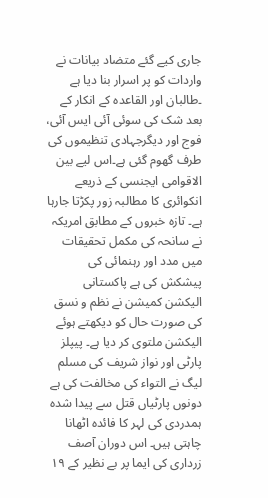جاری کیے گئے متضاد بیانات نے واردات کو پر اسرار بنا دیا ہے ۔طالبان اور القاعدہ کے انکار کے بعد شک کی سوئی آئی ایس آئی، فوج اور دیگرجہادی تنظیموں کی طرف گھوم گئی ہے۔اس لیے بین الاقوامی ایجنسی کے ذریعے انکوائری کا مطالبہ زور پکڑتا جارہا ہے۔ تازہ خبروں کے مطابق امریکہ نے سانحہ کی مکمل تحقیقات میں مدد اور رہنمائی کی پیشکش کی ہے پاکستانی الیکشن کمیشن نے نظم و نسق کی صورت حال کو دیکھتے ہوئے الیکشن ملتوی کر دیا ہے۔ پیپلز پارٹی اور نواز شریف کی مسلم لیگ نے التواء کی مخالفت کی ہے دونوں پارٹیاں قتل سے پیدا شدہ ہمدردی کی لہر کا فائدہ اٹھانا چاہتی ہیں۔ اس دوران آصف زرداری کی ایما پر بے نظیر کے ۱۹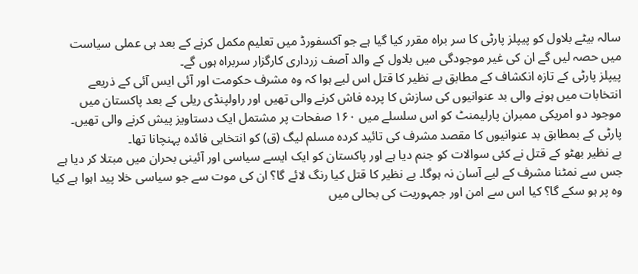سالہ بیٹے بلاول کو پیپلز پارٹی کا سر براہ مقرر کیا گیا ہے جو آکسفورڈ میں تعلیم مکمل کرنے کے بعد ہی عملی سیاست میں حصہ لیں گے ان کی غیر موجودگی میں بلاول کے والد آصف زرداری کارگزار سربراہ ہوں گے۔
پیپلز پارٹی کے تازہ انکشاف کے مطابق بے نظیر کا قتل اس لیے ہوا کہ وہ مشرف حکومت اور آئی ایس آئی کے ذریعے انتخابات میں ہونے والی بد عنوانیوں کی سازش کا پردہ فاش کرنے والی تھیں اور راولپنڈی ریلی کے بعد پاکستان میں موجود دو امریکی ممبران پارلیمنٹ کو اس سلسلے میں ۱۶۰ صفحات پر مشتمل ایک دستاویز پیش کرنے والی تھیں۔ پارٹی کے بمطابق بد عنوانیوں کا مقصد مشرف کی تائید کردہ مسلم لیگ (ق) کو انتخابی فائدہ پہنچانا تھا۔
بے نظیر بھٹو کے قتل نے کئی سوالات کو جنم دیا ہے اور پاکستان کو ایک ایسے سیاسی اور آئینی بحران میں مبتلا کر دیا ہے جس سے نمٹنا مشرف کے لیے آسان نہ ہوگا۔ بے نظیر کا قتل کیا رنگ لائے گا؟ ان کی موت سے جو سیاسی خلا پید اہوا ہے کیا وہ پر ہو سکے گا؟ کیا اس سے امن اور جمہوریت کی بحالی میں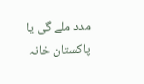مدد ملے گی یا پاکستان خانہ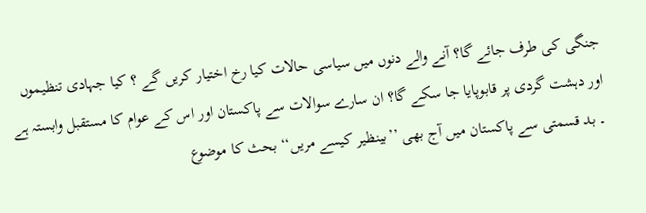جنگی کی طرف جائے گا؟ آنے والے دنوں میں سیاسی حالات کیا رخ اختیار کریں گے ؟ کیا جہادی تنظیموں اور دہشت گردی پر قابوپایا جا سکے گا؟ ان سارے سوالات سے پاکستان اور اس کے عوام کا مستقبل وابستہ ہے ۔ بد قسمتی سے پاکستان میں آج بھی ’’بینظیر کیسے مریں‘‘ بحث کا موضوع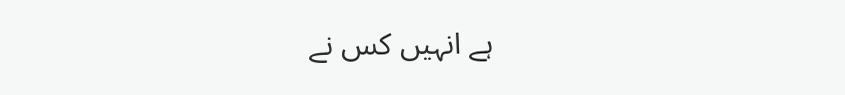ہے انہیں کس نے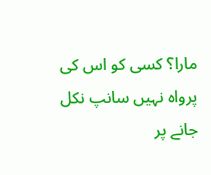مارا؟ کسی کو اس کی پرواہ نہیں سانپ نکل جانے پر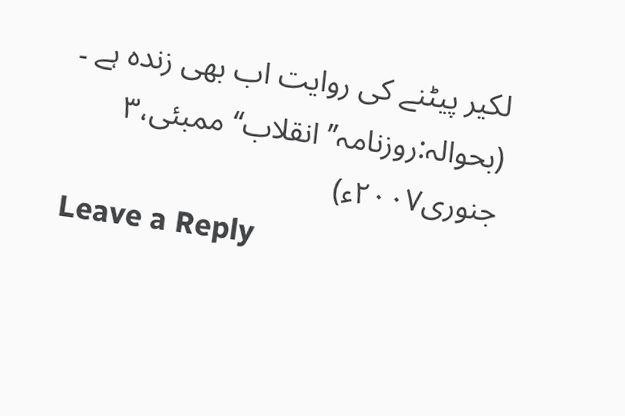لکیر پیٹنے کی روایت اب بھی زندہ ہے ۔
(بحوالہ:روزنامہ’’ انقلاب‘‘ ممبئی،۳ جنوری۲۰۰۷ء)
Leave a Reply